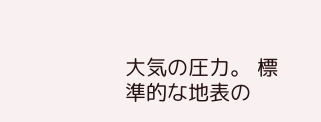大気の圧力。 標準的な地表の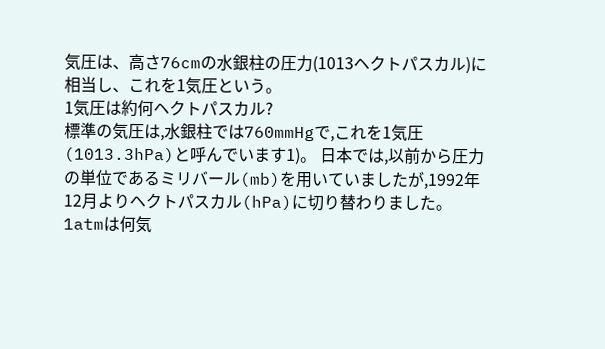気圧は、高さ76cmの水銀柱の圧力(1013ヘクトパスカル)に相当し、これを1気圧という。
1気圧は約何ヘクトパスカル?
標準の気圧は,水銀柱では760mmHgで,これを1気圧(1013.3hPa)と呼んでいます1)。 日本では,以前から圧力の単位であるミリバール(mb)を用いていましたが,1992年12月よりヘクトパスカル(hPa)に切り替わりました。
1atmは何気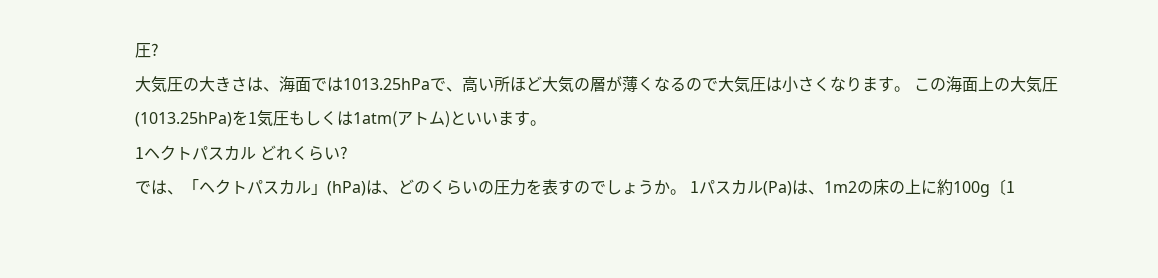圧?
大気圧の大きさは、海面では1013.25hPaで、高い所ほど大気の層が薄くなるので大気圧は小さくなります。 この海面上の大気圧(1013.25hPa)を1気圧もしくは1atm(アトム)といいます。
1ヘクトパスカル どれくらい?
では、「ヘクトパスカル」(hPa)は、どのくらいの圧力を表すのでしょうか。 1パスカル(Pa)は、1m2の床の上に約100g〔1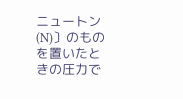ニュートン(N)〕のものを置いたときの圧力で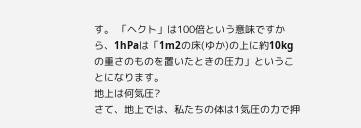す。 「ヘクト」は100倍という意味ですから、1hPaは「1m2の床(ゆか)の上に約10kgの重さのものを置いたときの圧力」ということになります。
地上は何気圧?
さて、地上では、私たちの体は1気圧の力で押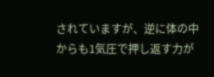されていますが、逆に体の中からも1気圧で押し返す力が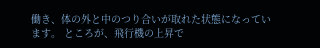働き、体の外と中のつり合いが取れた状態になっています。 ところが、飛行機の上昇で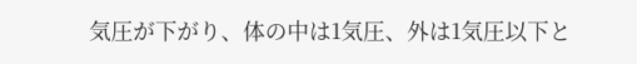気圧が下がり、体の中は1気圧、外は1気圧以下と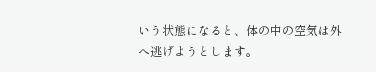いう状態になると、体の中の空気は外へ逃げようとします。